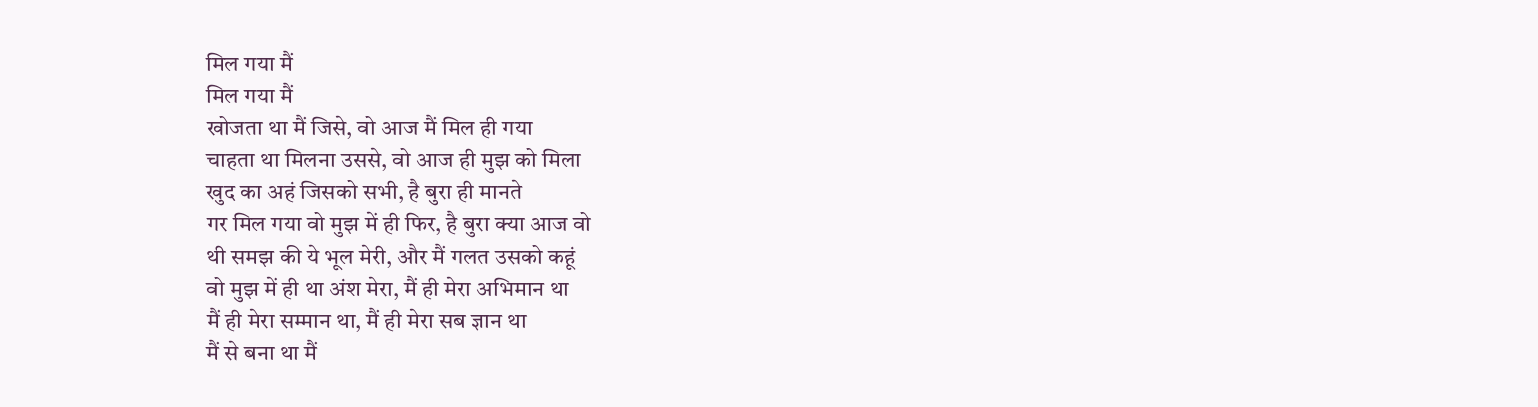मिल गया मैं
मिल गया मैं
खोजता था मैं जिसे, वो आज मैं मिल ही गया
चाहता था मिलना उससे, वो आज ही मुझ को मिला
खुद का अहं जिसको सभी, है बुरा ही मानते
गर मिल गया वो मुझ में ही फिर, है बुरा क्या आज वो
थी समझ की ये भूल मेरी, और मैं गलत उसको कहूं
वो मुझ में ही था अंश मेरा, मैं ही मेरा अभिमान था
मैं ही मेरा सम्मान था, मैं ही मेरा सब ज्ञान था
मैं से बना था मैं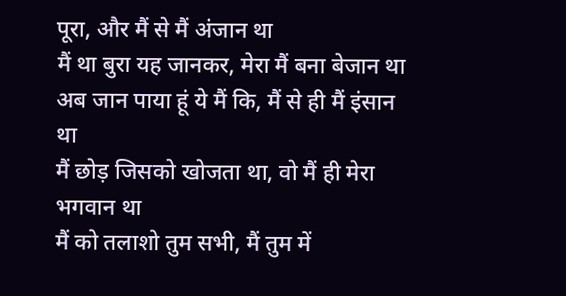पूरा, और मैं से मैं अंजान था
मैं था बुरा यह जानकर, मेरा मैं बना बेजान था
अब जान पाया हूं ये मैं कि, मैं से ही मैं इंसान था
मैं छोड़ जिसको खोजता था, वो मैं ही मेरा भगवान था
मैं को तलाशो तुम सभी, मैं तुम में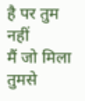है पर तुम नहीं
मैं जो मिला तुमसे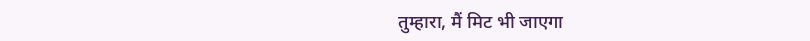तुम्हारा, मैं मिट भी जाएगा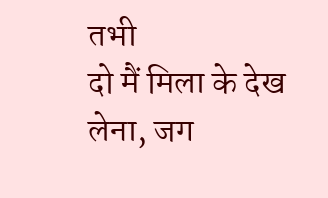तभी
दो मैं मिला के देख लेना, जग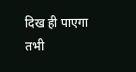दिख ही पाएगा तभी